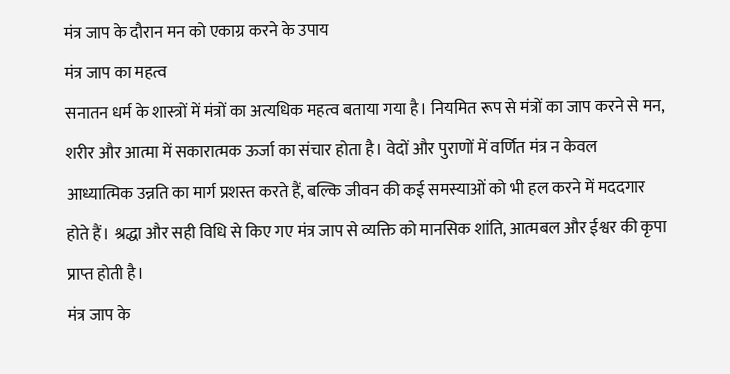मंत्र जाप के दौरान मन को एकाग्र करने के उपाय
मंत्र जाप का महत्व
सनातन धर्म के शास्त्रों में मंत्रों का अत्यधिक महत्व बताया गया है। नियमित रूप से मंत्रों का जाप करने से मन, शरीर और आत्मा में सकारात्मक ऊर्जा का संचार होता है। वेदों और पुराणों में वर्णित मंत्र न केवल आध्यात्मिक उन्नति का मार्ग प्रशस्त करते हैं, बल्कि जीवन की कई समस्याओं को भी हल करने में मददगार होते हैं। श्रद्धा और सही विधि से किए गए मंत्र जाप से व्यक्ति को मानसिक शांति, आत्मबल और ईश्वर की कृपा प्राप्त होती है।
मंत्र जाप के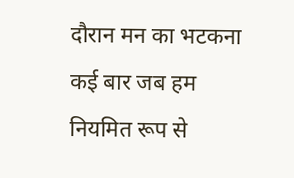दौरान मन का भटकना
कई बार जब हम नियमित रूप से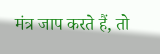मंत्र जाप करते हैं, तो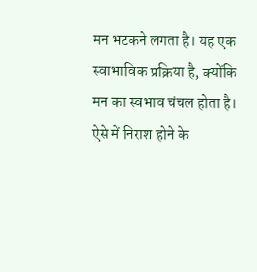मन भटकने लगता है। यह एक स्वाभाविक प्रक्रिया है, क्योंकि मन का स्वभाव चंचल होता है। ऐसे में निराश होने के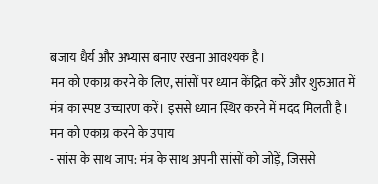बजाय धैर्य और अभ्यास बनाए रखना आवश्यक है।
मन को एकाग्र करने के लिए, सांसों पर ध्यान केंद्रित करें और शुरुआत में मंत्र का स्पष्ट उच्चारण करें। इससे ध्यान स्थिर करने में मदद मिलती है।
मन को एकाग्र करने के उपाय
- सांस के साथ जाप: मंत्र के साथ अपनी सांसों को जोड़ें, जिससे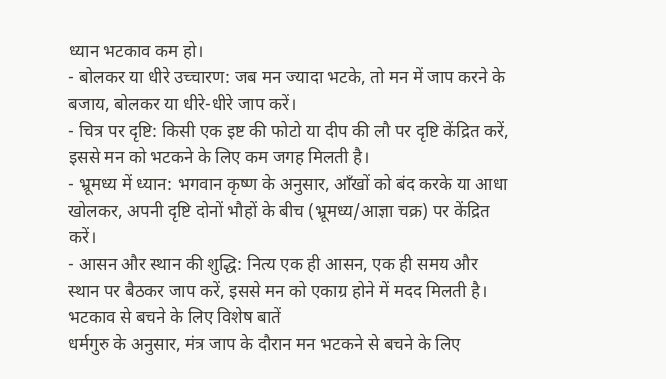ध्यान भटकाव कम हो।
- बोलकर या धीरे उच्चारण: जब मन ज्यादा भटके, तो मन में जाप करने के बजाय, बोलकर या धीरे-धीरे जाप करें।
- चित्र पर दृष्टि: किसी एक इष्ट की फोटो या दीप की लौ पर दृष्टि केंद्रित करें, इससे मन को भटकने के लिए कम जगह मिलती है।
- भ्रूमध्य में ध्यान: भगवान कृष्ण के अनुसार, आँखों को बंद करके या आधा खोलकर, अपनी दृष्टि दोनों भौहों के बीच (भ्रूमध्य/आज्ञा चक्र) पर केंद्रित करें।
- आसन और स्थान की शुद्धि: नित्य एक ही आसन, एक ही समय और स्थान पर बैठकर जाप करें, इससे मन को एकाग्र होने में मदद मिलती है।
भटकाव से बचने के लिए विशेष बातें
धर्मगुरु के अनुसार, मंत्र जाप के दौरान मन भटकने से बचने के लिए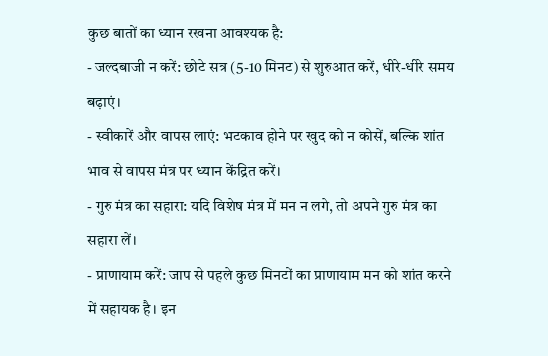कुछ बातों का ध्यान रखना आवश्यक है:
- जल्दबाजी न करें: छोटे सत्र (5-10 मिनट) से शुरुआत करें, धीरे-धीरे समय बढ़ाएं।
- स्वीकारें और वापस लाएं: भटकाव होने पर खुद को न कोसें, बल्कि शांत भाव से वापस मंत्र पर ध्यान केंद्रित करें।
- गुरु मंत्र का सहारा: यदि विशेष मंत्र में मन न लगे, तो अपने गुरु मंत्र का सहारा लें।
- प्राणायाम करें: जाप से पहले कुछ मिनटों का प्राणायाम मन को शांत करने में सहायक है। इन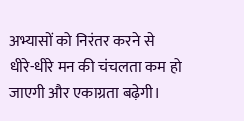अभ्यासों को निरंतर करने से धीरे-धीरे मन की चंचलता कम हो जाएगी और एकाग्रता बढ़ेगी।